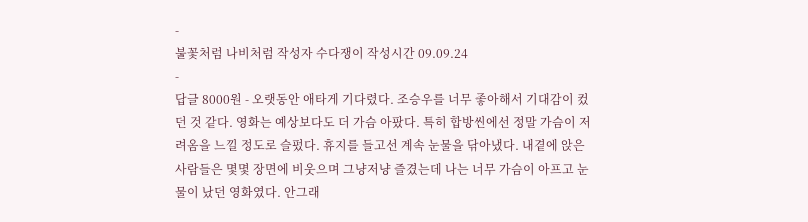-
불꽃처럼 나비처럼 작성자 수다쟁이 작성시간 09.09.24
-
답글 8000원 - 오랫동안 애타게 기다렸다. 조승우를 너무 좋아해서 기대감이 컸던 것 같다. 영화는 예상보다도 더 가슴 아팠다. 특히 합방씬에선 정말 가슴이 저려옴을 느낄 정도로 슬펐다. 휴지를 들고선 계속 눈물을 닦아냈다. 내곁에 앉은 사람들은 몇몇 장면에 비웃으며 그냥저냥 즐겼는데 나는 너무 가슴이 아프고 눈물이 났던 영화였다. 안그래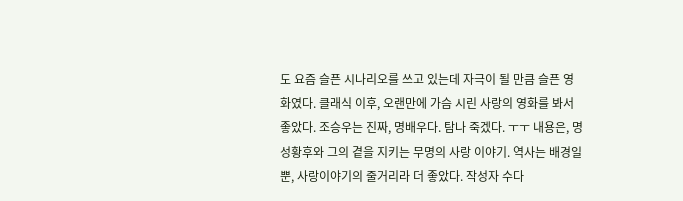도 요즘 슬픈 시나리오를 쓰고 있는데 자극이 될 만큼 슬픈 영화였다. 클래식 이후, 오랜만에 가슴 시린 사랑의 영화를 봐서 좋았다. 조승우는 진짜, 명배우다. 탐나 죽겠다. ㅜㅜ 내용은, 명성황후와 그의 곁을 지키는 무명의 사랑 이야기. 역사는 배경일뿐, 사랑이야기의 줄거리라 더 좋았다. 작성자 수다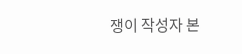쟁이 작성자 본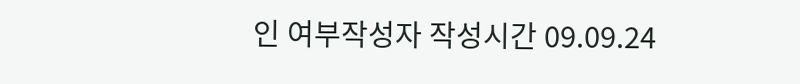인 여부작성자 작성시간 09.09.24